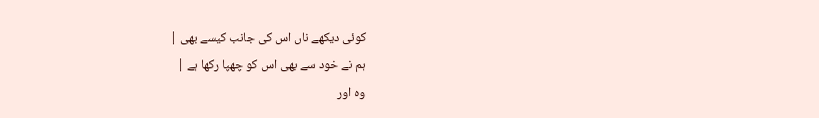کوئی دیکھے ناں اس کی جانب کیسے بھی |
ہم نے خود سے بھی اس کو چھپا رکھا ہے |
وہ اور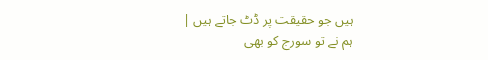ہیں جو حقیقت پر ڈٹ جاتے ہیں |
ہم نے تو سورج کو بھی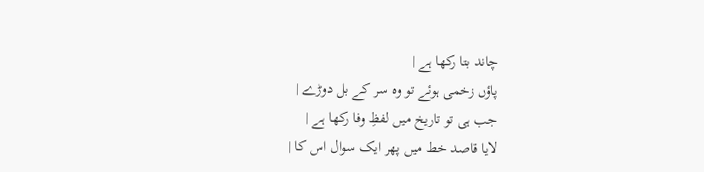چاند بتا رکھا ہے |
پاؤں زخمی ہوئے تو وہ سر کے بل دوڑے |
جب ہی تو تاریخ میں لفظِ وفا رکھا ہے |
لایا قاصد خط میں پھر ایک سوال اس کا |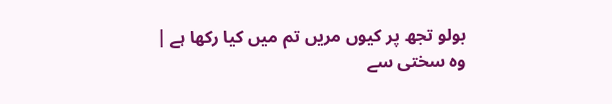بولو تجھ پر کیوں مریں تم میں کیا رکھا ہے |
وہ سختی سے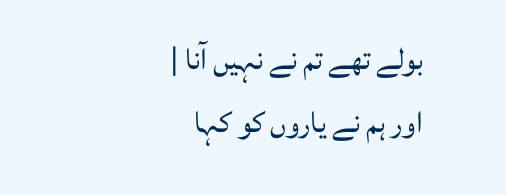بولے تھے تم نے نہیں آنا |
اور ہم نے یاروں کو کہا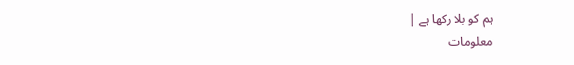ہم کو بلا رکھا ہے |
معلومات